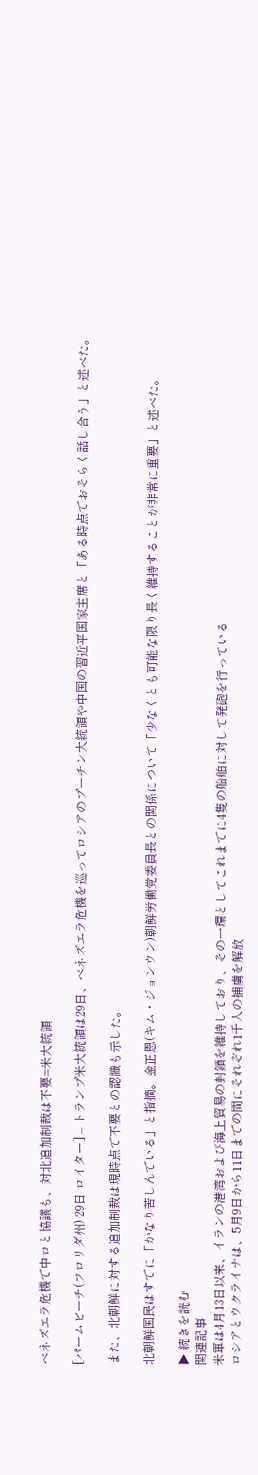ベネズエラ危機で中ロと協議も、対北追加制裁は不要=米大統領

[パームビーチ(フロリダ州) 29日 ロイター] – トランプ米大統領は29日、ベネズエラ危機を巡ってロシアのプーチン大統領や中国の習近平国家主席と「ある時点でおそらく話し合う」と述べた。

また、北朝鮮に対する追加制裁は現時点で不要との認識も示した。

北朝鮮国民はすでに「かなり苦しんでいる」と指摘。金正恩(キム・ジョンウン)朝鮮労働党委員長との関係について「少なくとも可能な限り長く維持することが非常に重要」と述べた。

▶ 続きを読む
関連記事
米軍は4月13日以来、イランの港湾および海上貿易の封鎖を維持しており、その一環としてこれまでに4隻の船舶に対して発砲を行っている
ロシアとウクライナは、5月9日から11日までの間にそれぞれ1千人の捕虜を解放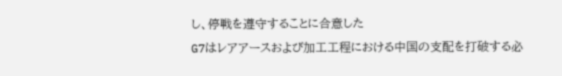し、停戦を遵守することに合意した
G7はレアアースおよび加工工程における中国の支配を打破する必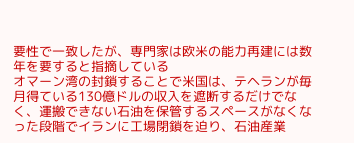要性で一致したが、専門家は欧米の能力再建には数年を要すると指摘している
オマーン湾の封鎖することで米国は、テヘランが毎月得ている130億ドルの収入を遮断するだけでなく、運搬できない石油を保管するスペースがなくなった段階でイランに工場閉鎖を迫り、石油産業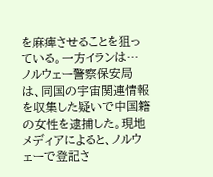を麻痺させることを狙っている。一方イランは…
ノルウェー警察保安局は、同国の宇宙関連情報を収集した疑いで中国籍の女性を逮捕した。現地メディアによると、ノルウェーで登記さ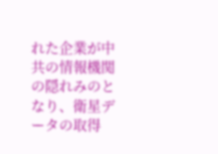れた企業が中共の情報機関の隠れみのとなり、衛星データの取得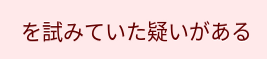を試みていた疑いがある